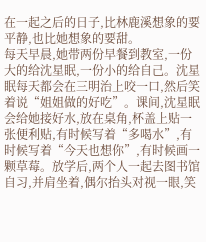在一起之后的日子,比林鹿溪想象的要平静,也比她想象的要甜。
每天早晨,她带两份早餐到教室,一份大的给沈星眠,一份小的给自己。沈星眠每天都会在三明治上咬一口,然后笑着说“姐姐做的好吃”。课间,沈星眠会给她接好水,放在桌角,杯盖上贴一张便利贴,有时候写着“多喝水”,有时候写着“今天也想你”,有时候画一颗草莓。放学后,两个人一起去图书馆自习,并肩坐着,偶尔抬头对视一眼,笑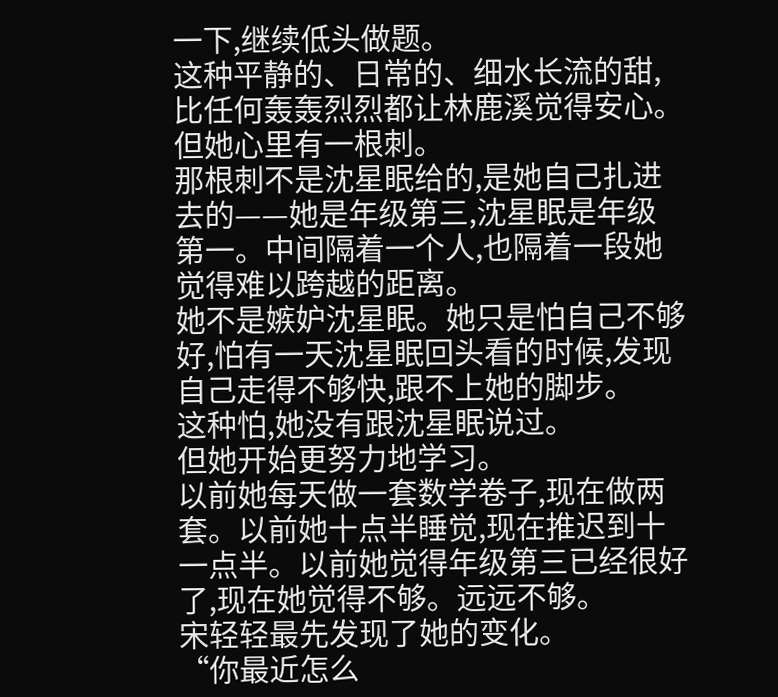一下,继续低头做题。
这种平静的、日常的、细水长流的甜,比任何轰轰烈烈都让林鹿溪觉得安心。
但她心里有一根刺。
那根刺不是沈星眠给的,是她自己扎进去的——她是年级第三,沈星眠是年级第一。中间隔着一个人,也隔着一段她觉得难以跨越的距离。
她不是嫉妒沈星眠。她只是怕自己不够好,怕有一天沈星眠回头看的时候,发现自己走得不够快,跟不上她的脚步。
这种怕,她没有跟沈星眠说过。
但她开始更努力地学习。
以前她每天做一套数学卷子,现在做两套。以前她十点半睡觉,现在推迟到十一点半。以前她觉得年级第三已经很好了,现在她觉得不够。远远不够。
宋轻轻最先发现了她的变化。
“你最近怎么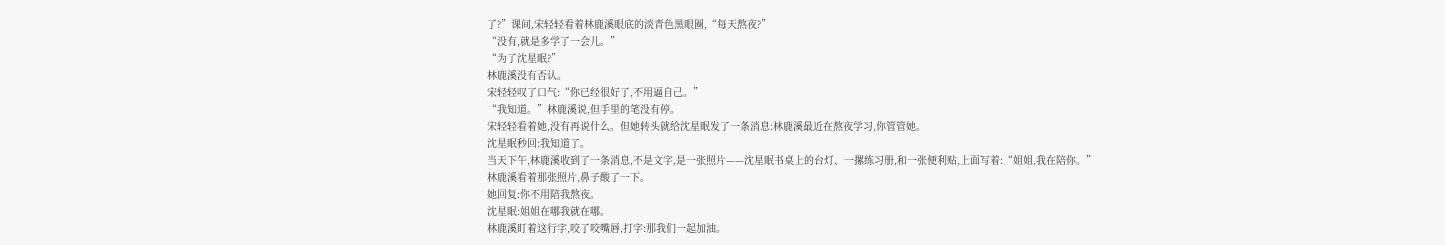了?”课间,宋轻轻看着林鹿溪眼底的淡青色黑眼圈,“每天熬夜?”
“没有,就是多学了一会儿。”
“为了沈星眠?”
林鹿溪没有否认。
宋轻轻叹了口气:“你已经很好了,不用逼自己。”
“我知道。”林鹿溪说,但手里的笔没有停。
宋轻轻看着她,没有再说什么。但她转头就给沈星眠发了一条消息:林鹿溪最近在熬夜学习,你管管她。
沈星眠秒回:我知道了。
当天下午,林鹿溪收到了一条消息,不是文字,是一张照片——沈星眠书桌上的台灯、一摞练习册,和一张便利贴,上面写着:“姐姐,我在陪你。”
林鹿溪看着那张照片,鼻子酸了一下。
她回复:你不用陪我熬夜。
沈星眠:姐姐在哪我就在哪。
林鹿溪盯着这行字,咬了咬嘴唇,打字:那我们一起加油。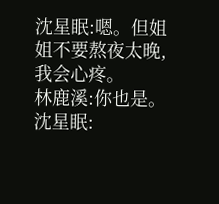沈星眠:嗯。但姐姐不要熬夜太晚,我会心疼。
林鹿溪:你也是。
沈星眠: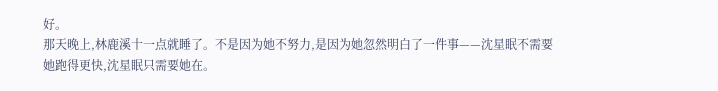好。
那天晚上,林鹿溪十一点就睡了。不是因为她不努力,是因为她忽然明白了一件事——沈星眠不需要她跑得更快,沈星眠只需要她在。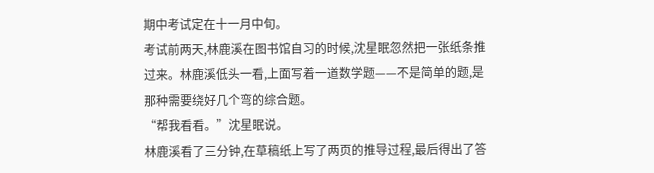期中考试定在十一月中旬。
考试前两天,林鹿溪在图书馆自习的时候,沈星眠忽然把一张纸条推过来。林鹿溪低头一看,上面写着一道数学题——不是简单的题,是那种需要绕好几个弯的综合题。
“帮我看看。”沈星眠说。
林鹿溪看了三分钟,在草稿纸上写了两页的推导过程,最后得出了答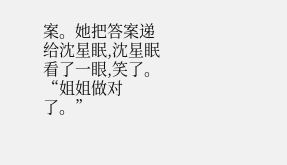案。她把答案递给沈星眠,沈星眠看了一眼,笑了。
“姐姐做对了。”